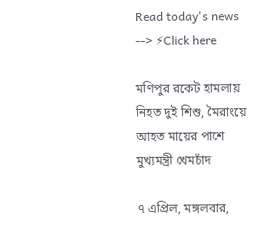Read today's news --> ⚡Click here

মণিপুর রকেট হামলায় নিহত দুই শিশু, মৈরাংয়ে আহত মায়ের পাশে মুখ্যমন্ত্রী খেমচাঁদ

৭ এপ্রিল, মঙ্গলবার,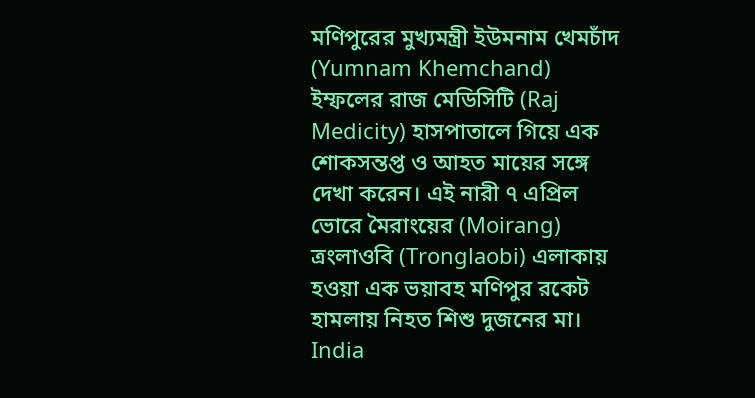মণিপুরের মুখ্যমন্ত্রী ইউমনাম খেমচাঁদ (Yumnam Khemchand) ইম্ফলের রাজ মেডিসিটি (Raj Medicity) হাসপাতালে গিয়ে এক শোকসন্তপ্ত ও আহত মায়ের সঙ্গে দেখা করেন। এই নারী ৭ এপ্রিল ভোরে মৈরাংয়ের (Moirang) ত্রংলাওবি (Tronglaobi) এলাকায় হওয়া এক ভয়াবহ মণিপুর রকেট হামলায় নিহত শিশু দুজনের মা। India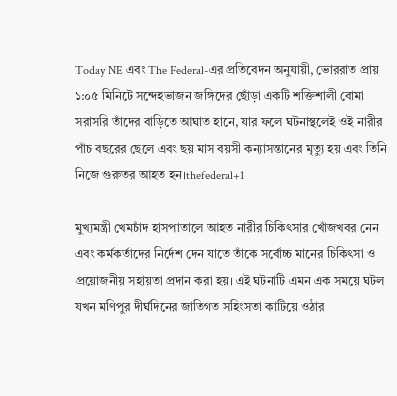Today NE এবং The Federal-এর প্রতিবেদন অনুযায়ী, ভোররাত প্রায় ১:০৫ মিনিটে সন্দেহভাজন জঙ্গিদের ছোঁড়া একটি শক্তিশালী বোমা সরাসরি তাঁদের বাড়িতে আঘাত হানে, যার ফলে ঘটনাস্থলেই ওই নারীর পাঁচ বছরের ছেলে এবং ছয় মাস বয়সী কন্যাসন্তানের মৃত্যু হয় এবং তিনি নিজে গুরুতর আহত হন।thefederal+1

মুখ্যমন্ত্রী খেমচাঁদ হাসপাতালে আহত নারীর চিকিৎসার খোঁজখবর নেন এবং কর্মকর্তাদের নির্দেশ দেন যাতে তাঁকে সর্বোচ্চ মানের চিকিৎসা ও প্রয়োজনীয় সহায়তা প্রদান করা হয়। এই ঘটনাটি এমন এক সময়ে ঘটল যখন মণিপুর দীর্ঘদিনের জাতিগত সহিংসতা কাটিয়ে ওঠার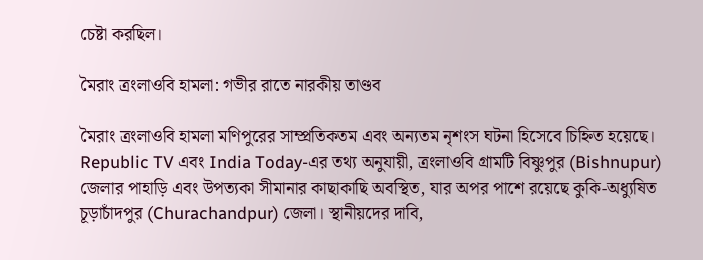চেষ্টা করছিল।

মৈরাং ত্রংলাওবি হামলা: গভীর রাতে নারকীয় তাণ্ডব

মৈরাং ত্রংলাওবি হামলা মণিপুরের সাম্প্রতিকতম এবং অন্যতম নৃশংস ঘটনা হিসেবে চিহ্নিত হয়েছে। Republic TV এবং India Today-এর তথ্য অনুযায়ী, ত্রংলাওবি গ্রামটি বিষ্ণুপুর (Bishnupur) জেলার পাহাড়ি এবং উপত্যকা সীমানার কাছাকাছি অবস্থিত, যার অপর পাশে রয়েছে কুকি-অধ্যুষিত চূড়াচাঁদপুর (Churachandpur) জেলা। স্থানীয়দের দাবি,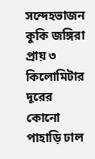সন্দেহভাজন কুকি জঙ্গিরা প্রায় ৩ কিলোমিটার দূরের কোনো পাহাড়ি ঢাল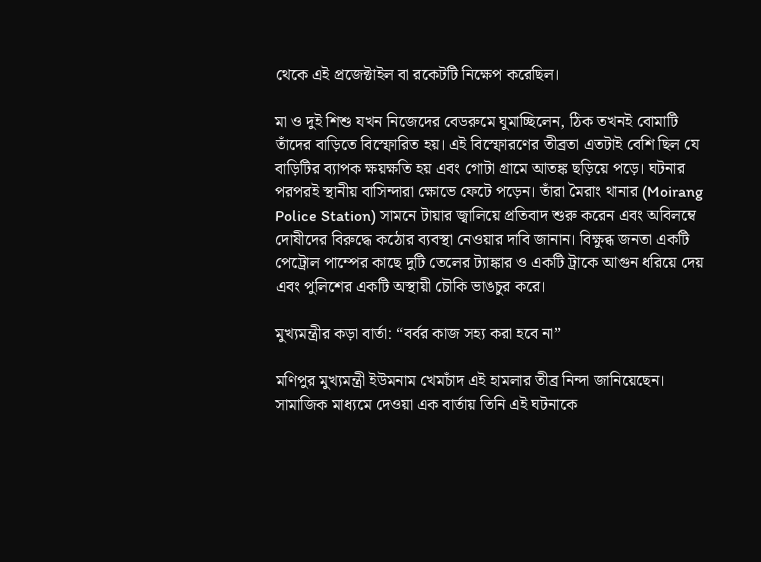থেকে এই প্রজেক্টাইল বা রকেটটি নিক্ষেপ করেছিল।

মা ও দুই শিশু যখন নিজেদের বেডরুমে ঘুমাচ্ছিলেন, ঠিক তখনই বোমাটি তাঁদের বাড়িতে বিস্ফোরিত হয়। এই বিস্ফোরণের তীব্রতা এতটাই বেশি ছিল যে বাড়িটির ব্যাপক ক্ষয়ক্ষতি হয় এবং গোটা গ্রামে আতঙ্ক ছড়িয়ে পড়ে। ঘটনার পরপরই স্থানীয় বাসিন্দারা ক্ষোভে ফেটে পড়েন। তাঁরা মৈরাং থানার (Moirang Police Station) সামনে টায়ার জ্বালিয়ে প্রতিবাদ শুরু করেন এবং অবিলম্বে দোষীদের বিরুদ্ধে কঠোর ব্যবস্থা নেওয়ার দাবি জানান। বিক্ষুব্ধ জনতা একটি পেট্রোল পাম্পের কাছে দুটি তেলের ট্যাঙ্কার ও একটি ট্রাকে আগুন ধরিয়ে দেয় এবং পুলিশের একটি অস্থায়ী চৌকি ভাঙচুর করে।

মুখ্যমন্ত্রীর কড়া বার্তা: “বর্বর কাজ সহ্য করা হবে না”

মণিপুর মুখ্যমন্ত্রী ইউমনাম খেমচাঁদ এই হামলার তীব্র নিন্দা জানিয়েছেন। সামাজিক মাধ্যমে দেওয়া এক বার্তায় তিনি এই ঘটনাকে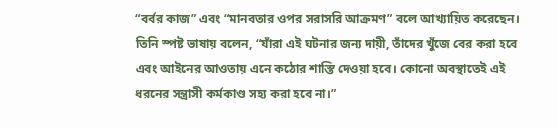“বর্বর কাজ” এবং “মানবতার ওপর সরাসরি আক্রমণ” বলে আখ্যায়িত করেছেন। তিনি স্পষ্ট ভাষায় বলেন, “যাঁরা এই ঘটনার জন্য দায়ী, তাঁদের খুঁজে বের করা হবে এবং আইনের আওতায় এনে কঠোর শাস্তি দেওয়া হবে। কোনো অবস্থাতেই এই ধরনের সন্ত্রাসী কর্মকাণ্ড সহ্য করা হবে না।”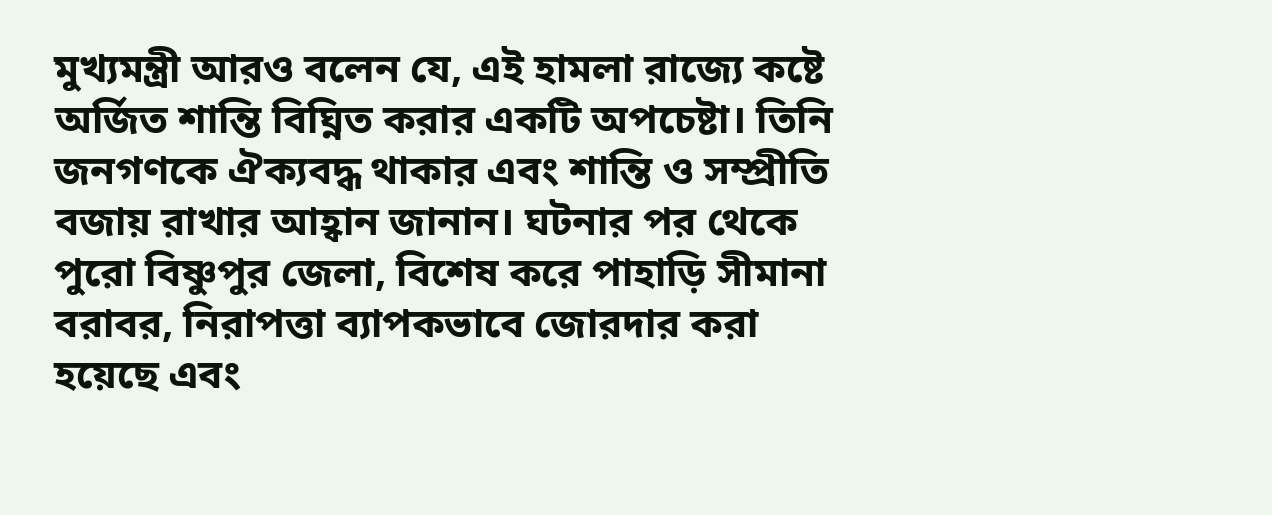মুখ্যমন্ত্রী আরও বলেন যে, এই হামলা রাজ্যে কষ্টে অর্জিত শান্তি বিঘ্নিত করার একটি অপচেষ্টা। তিনি জনগণকে ঐক্যবদ্ধ থাকার এবং শান্তি ও সম্প্রীতি বজায় রাখার আহ্বান জানান। ঘটনার পর থেকে পুরো বিষ্ণুপুর জেলা, বিশেষ করে পাহাড়ি সীমানা বরাবর, নিরাপত্তা ব্যাপকভাবে জোরদার করা হয়েছে এবং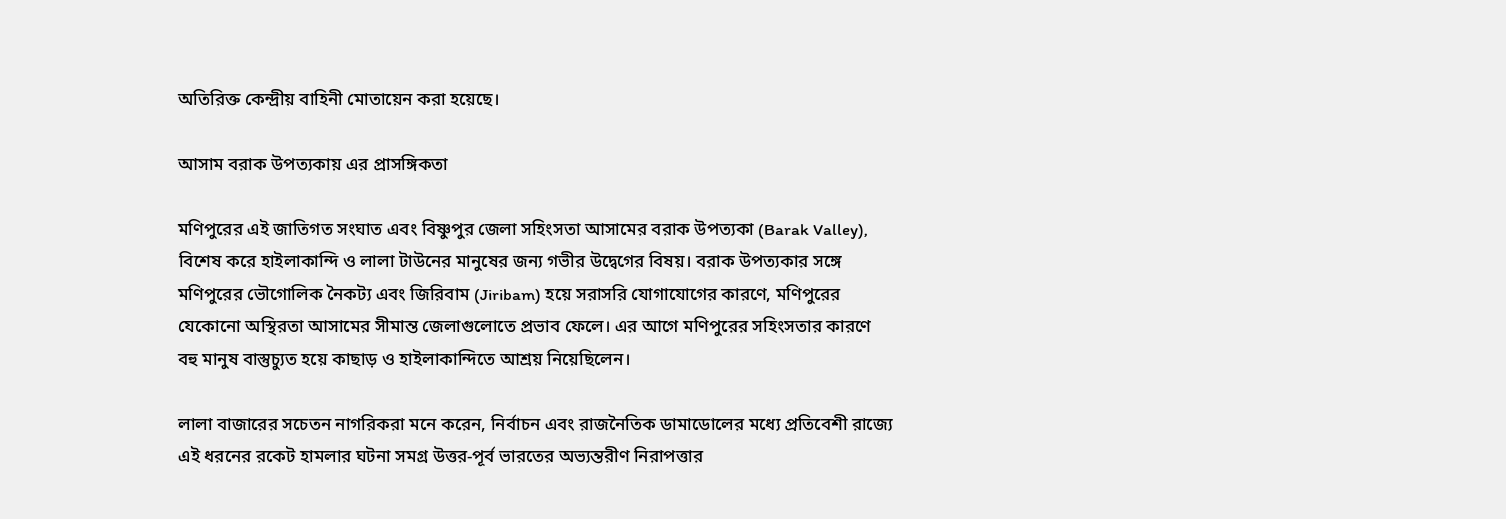অতিরিক্ত কেন্দ্রীয় বাহিনী মোতায়েন করা হয়েছে।

আসাম বরাক উপত্যকায় এর প্রাসঙ্গিকতা

মণিপুরের এই জাতিগত সংঘাত এবং বিষ্ণুপুর জেলা সহিংসতা আসামের বরাক উপত্যকা (Barak Valley), বিশেষ করে হাইলাকান্দি ও লালা টাউনের মানুষের জন্য গভীর উদ্বেগের বিষয়। বরাক উপত্যকার সঙ্গে মণিপুরের ভৌগোলিক নৈকট্য এবং জিরিবাম (Jiribam) হয়ে সরাসরি যোগাযোগের কারণে, মণিপুরের যেকোনো অস্থিরতা আসামের সীমান্ত জেলাগুলোতে প্রভাব ফেলে। এর আগে মণিপুরের সহিংসতার কারণে বহু মানুষ বাস্তুচ্যুত হয়ে কাছাড় ও হাইলাকান্দিতে আশ্রয় নিয়েছিলেন।

লালা বাজারের সচেতন নাগরিকরা মনে করেন, নির্বাচন এবং রাজনৈতিক ডামাডোলের মধ্যে প্রতিবেশী রাজ্যে এই ধরনের রকেট হামলার ঘটনা সমগ্র উত্তর-পূর্ব ভারতের অভ্যন্তরীণ নিরাপত্তার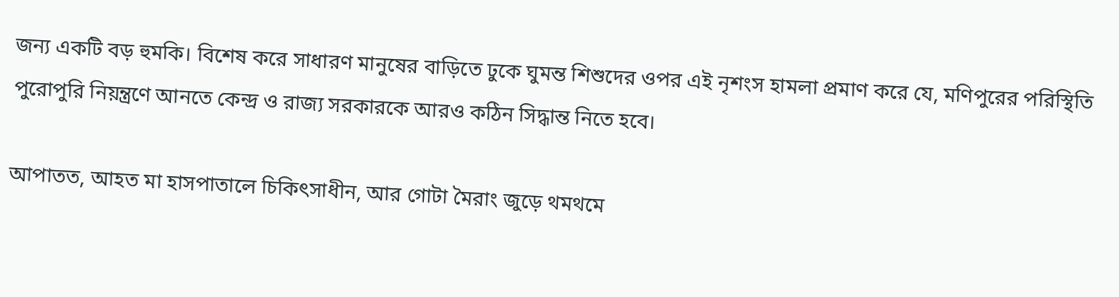জন্য একটি বড় হুমকি। বিশেষ করে সাধারণ মানুষের বাড়িতে ঢুকে ঘুমন্ত শিশুদের ওপর এই নৃশংস হামলা প্রমাণ করে যে, মণিপুরের পরিস্থিতি পুরোপুরি নিয়ন্ত্রণে আনতে কেন্দ্র ও রাজ্য সরকারকে আরও কঠিন সিদ্ধান্ত নিতে হবে।

আপাতত, আহত মা হাসপাতালে চিকিৎসাধীন, আর গোটা মৈরাং জুড়ে থমথমে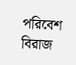পরিবেশ বিরাজ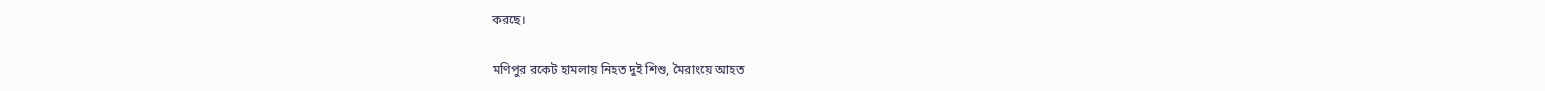করছে।

মণিপুর রকেট হামলায় নিহত দুই শিশু, মৈরাংয়ে আহত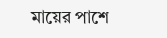মায়ের পাশে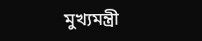মুখ্যমন্ত্রী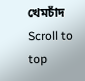খেমচাঁদ
Scroll to top